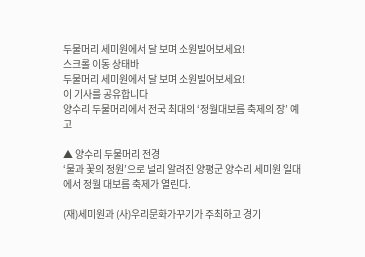두물머리 세미원에서 달 보며 소원빌어보세요!
스크롤 이동 상태바
두물머리 세미원에서 달 보며 소원빌어보세요!
이 기사를 공유합니다
양수리 두물머리에서 전국 최대의 ‘정월대보름 축제의 장’ 예고

▲ 양수리 두물머리 전경
‘물과 꽃의 정원’으로 널리 알려진 양평군 양수리 세미원 일대에서 정월 대보름 축제가 열린다.

(재)세미원과 (사)우리문화가꾸기가 주최하고 경기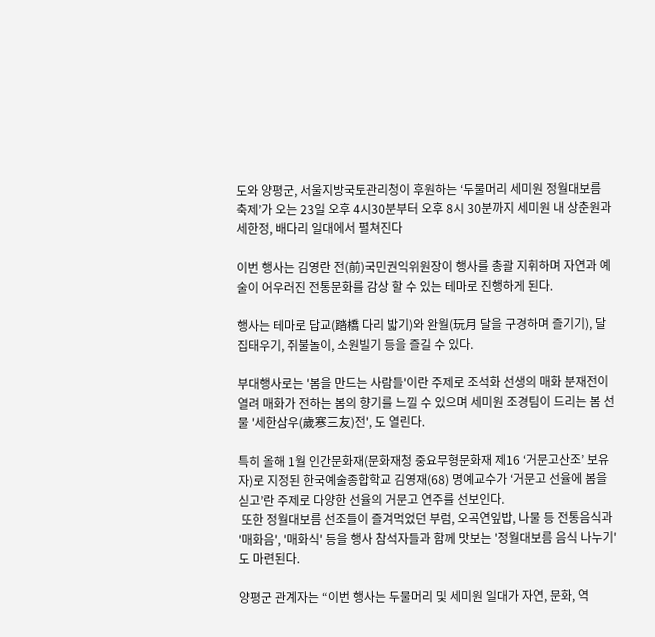도와 양평군, 서울지방국토관리청이 후원하는 ‘두물머리 세미원 정월대보름 축제’가 오는 23일 오후 4시30분부터 오후 8시 30분까지 세미원 내 상춘원과 세한정, 배다리 일대에서 펼쳐진다

이번 행사는 김영란 전(前)국민권익위원장이 행사를 총괄 지휘하며 자연과 예술이 어우러진 전통문화를 감상 할 수 있는 테마로 진행하게 된다.

행사는 테마로 답교(踏橋 다리 밟기)와 완월(玩月 달을 구경하며 즐기기), 달집태우기, 쥐불놀이, 소원빌기 등을 즐길 수 있다.

부대행사로는 '봄을 만드는 사람들'이란 주제로 조석화 선생의 매화 분재전이 열려 매화가 전하는 봄의 향기를 느낄 수 있으며 세미원 조경팀이 드리는 봄 선물 '세한삼우(歲寒三友)전', 도 열린다.

특히 올해 1월 인간문화재(문화재청 중요무형문화재 제16 ‘거문고산조’ 보유자)로 지정된 한국예술종합학교 김영재(68) 명예교수가 ‘거문고 선율에 봄을 싣고’란 주제로 다양한 선율의 거문고 연주를 선보인다.
 또한 정월대보름 선조들이 즐겨먹었던 부럼, 오곡연잎밥, 나물 등 전통음식과 '매화음', '매화식' 등을 행사 참석자들과 함께 맛보는 '정월대보름 음식 나누기'도 마련된다.

양평군 관계자는 “이번 행사는 두물머리 및 세미원 일대가 자연, 문화, 역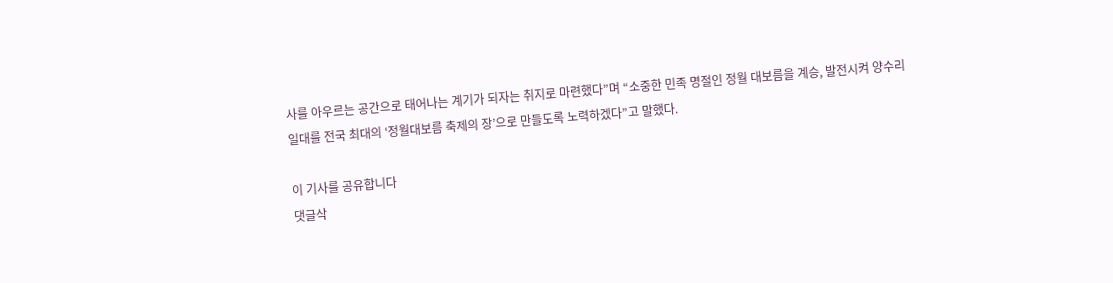사를 아우르는 공간으로 태어나는 계기가 되자는 취지로 마련했다”며 “소중한 민족 명절인 정월 대보름을 계승, 발전시켜 양수리 일대를 전국 최대의 ‘정월대보름 축제의 장’으로 만들도록 노력하겠다”고 말했다.

이 기사를 공유합니다
댓글삭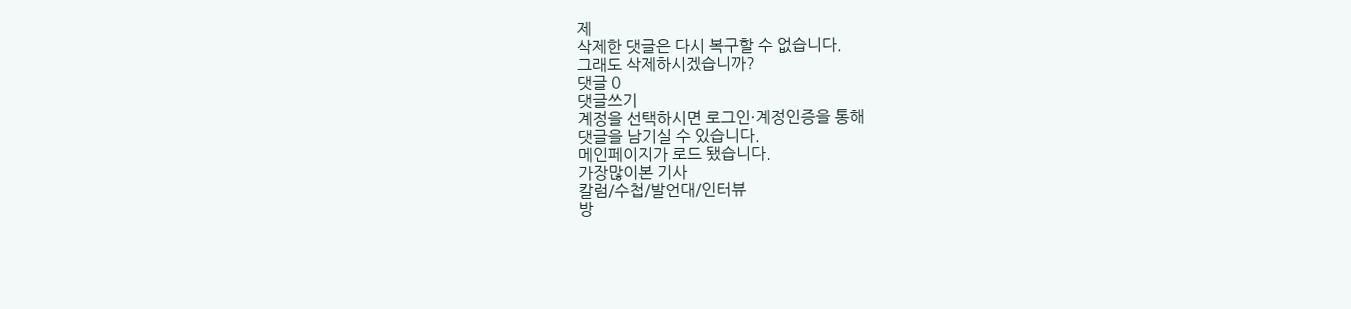제
삭제한 댓글은 다시 복구할 수 없습니다.
그래도 삭제하시겠습니까?
댓글 0
댓글쓰기
계정을 선택하시면 로그인·계정인증을 통해
댓글을 남기실 수 있습니다.
메인페이지가 로드 됐습니다.
가장많이본 기사
칼럼/수첩/발언대/인터뷰
방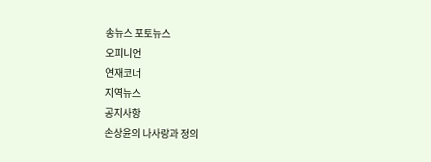송뉴스 포토뉴스
오피니언
연재코너
지역뉴스
공지사항
손상윤의 나사랑과 정의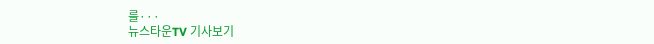를···
뉴스타운TV 기사보기